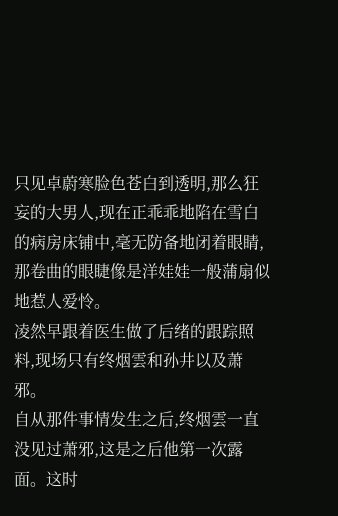只见卓蔚寒脸色苍白到透明,那么狂妄的大男人,现在正乖乖地陷在雪白的病房床铺中,毫无防备地闭着眼睛,那卷曲的眼睫像是洋娃娃一般蒲扇似地惹人爱怜。
凌然早跟着医生做了后绪的跟踪照料,现场只有终烟雲和孙井以及萧邪。
自从那件事情发生之后,终烟雲一直没见过萧邪,这是之后他第一次露面。这时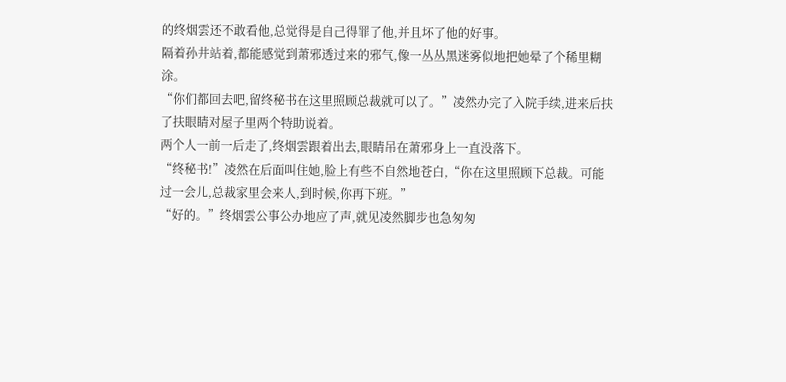的终烟雲还不敢看他,总觉得是自己得罪了他,并且坏了他的好事。
隔着孙井站着,都能感觉到萧邪透过来的邪气,像一丛丛黑迷雾似地把她晕了个稀里糊涂。
“你们都回去吧,留终秘书在这里照顾总裁就可以了。”凌然办完了入院手续,进来后扶了扶眼睛对屋子里两个特助说着。
两个人一前一后走了,终烟雲跟着出去,眼睛吊在萧邪身上一直没落下。
“终秘书!”凌然在后面叫住她,脸上有些不自然地苍白,“你在这里照顾下总裁。可能过一会儿,总裁家里会来人,到时候,你再下班。”
“好的。”终烟雲公事公办地应了声,就见凌然脚步也急匆匆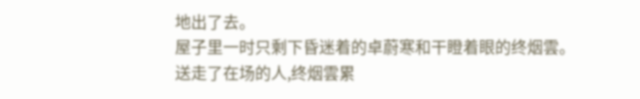地出了去。
屋子里一时只剩下昏迷着的卓蔚寒和干瞪着眼的终烟雲。
送走了在场的人,终烟雲累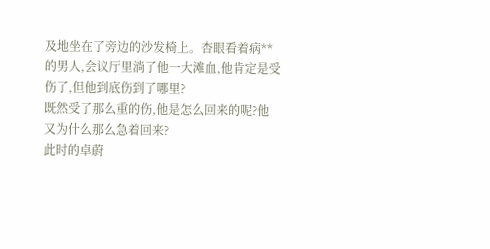及地坐在了旁边的沙发椅上。杏眼看着病**的男人,会议厅里淌了他一大滩血,他肯定是受伤了,但他到底伤到了哪里?
既然受了那么重的伤,他是怎么回来的呢?他又为什么那么急着回来?
此时的卓蔚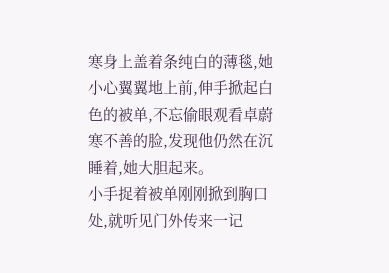寒身上盖着条纯白的薄毯,她小心翼翼地上前,伸手掀起白色的被单,不忘偷眼观看卓蔚寒不善的脸,发现他仍然在沉睡着,她大胆起来。
小手捉着被单刚刚掀到胸口处,就听见门外传来一记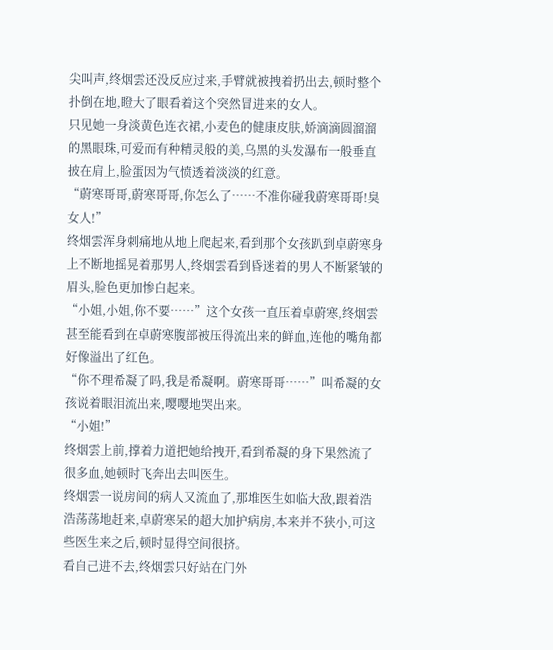尖叫声,终烟雲还没反应过来,手臂就被拽着扔出去,顿时整个扑倒在地,瞪大了眼看着这个突然冒进来的女人。
只见她一身淡黄色连衣裙,小麦色的健康皮肤,娇滴滴圆溜溜的黑眼珠,可爱而有种精灵般的美,乌黑的头发瀑布一般垂直披在肩上,脸蛋因为气愤透着淡淡的红意。
“蔚寒哥哥,蔚寒哥哥,你怎么了……不准你碰我蔚寒哥哥!臭女人!”
终烟雲浑身刺痛地从地上爬起来,看到那个女孩趴到卓蔚寒身上不断地摇晃着那男人,终烟雲看到昏迷着的男人不断紧皱的眉头,脸色更加惨白起来。
“小姐,小姐,你不要……”这个女孩一直压着卓蔚寒,终烟雲甚至能看到在卓蔚寒腹部被压得流出来的鲜血,连他的嘴角都好像溢出了红色。
“你不理希凝了吗,我是希凝啊。蔚寒哥哥……”叫希凝的女孩说着眼泪流出来,嘤嘤地哭出来。
“小姐!”
终烟雲上前,撑着力道把她给拽开,看到希凝的身下果然流了很多血,她顿时飞奔出去叫医生。
终烟雲一说房间的病人又流血了,那堆医生如临大敌,跟着浩浩荡荡地赶来,卓蔚寒呆的超大加护病房,本来并不狭小,可这些医生来之后,顿时显得空间很挤。
看自己进不去,终烟雲只好站在门外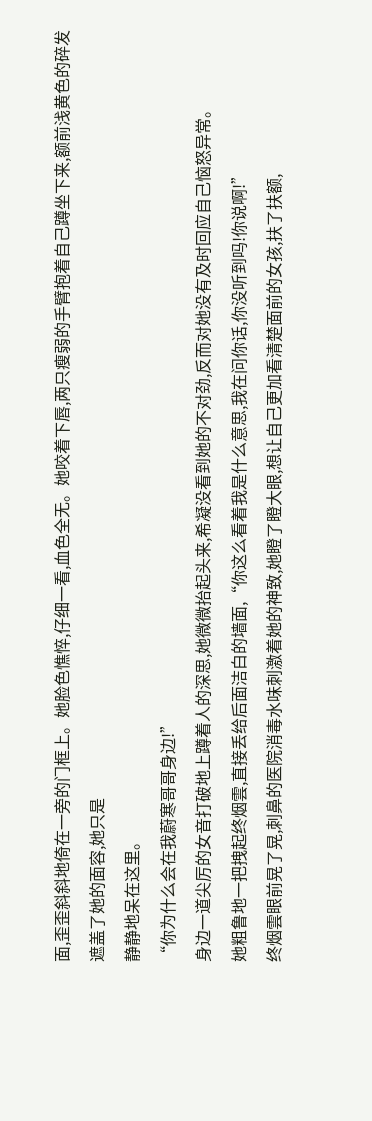面,歪歪斜斜地倚在一旁的门框上。她脸色憔悴,仔细一看,血色全无。她咬着下唇,两只瘦弱的手臂抱着自己蹲坐下来,额前浅黄色的碎发遮盖了她的面容,她只是
静静地呆在这里。
“你为什么会在我蔚寒哥哥身边!”
身边一道尖厉的女音打破地上蹲着人的深思,她微微抬起头来,希凝没看到她的不对劲,反而对她没有及时回应自己恼怒异常。
她粗鲁地一把拽起终烟雲,直接丢给后面洁白的墙面,“你这么看着我是什么意思,我在问你话,你没听到吗!你说啊!”
终烟雲眼前晃了晃,刺鼻的医院消毒水味刺激着她的神致,她瞪了瞪大眼,想让自己更加看清楚面前的女孩,扶了扶额,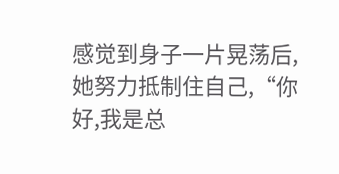感觉到身子一片晃荡后,她努力抵制住自己,“你好,我是总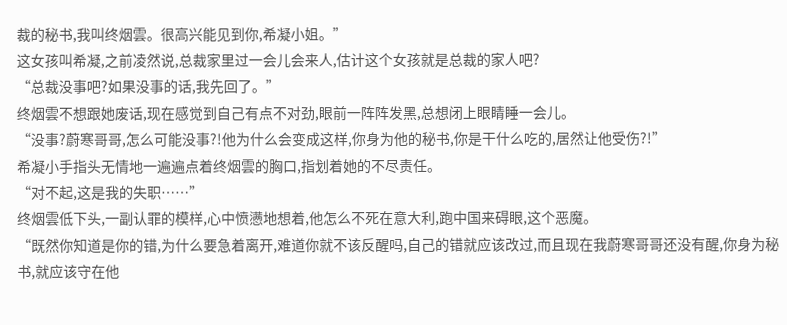裁的秘书,我叫终烟雲。很高兴能见到你,希凝小姐。”
这女孩叫希凝,之前凌然说,总裁家里过一会儿会来人,估计这个女孩就是总裁的家人吧?
“总裁没事吧?如果没事的话,我先回了。”
终烟雲不想跟她废话,现在感觉到自己有点不对劲,眼前一阵阵发黑,总想闭上眼睛睡一会儿。
“没事?蔚寒哥哥,怎么可能没事?!他为什么会变成这样,你身为他的秘书,你是干什么吃的,居然让他受伤?!”
希凝小手指头无情地一遍遍点着终烟雲的胸口,指划着她的不尽责任。
“对不起,这是我的失职……”
终烟雲低下头,一副认罪的模样,心中愤懑地想着,他怎么不死在意大利,跑中国来碍眼,这个恶魔。
“既然你知道是你的错,为什么要急着离开,难道你就不该反醒吗,自己的错就应该改过,而且现在我蔚寒哥哥还没有醒,你身为秘书,就应该守在他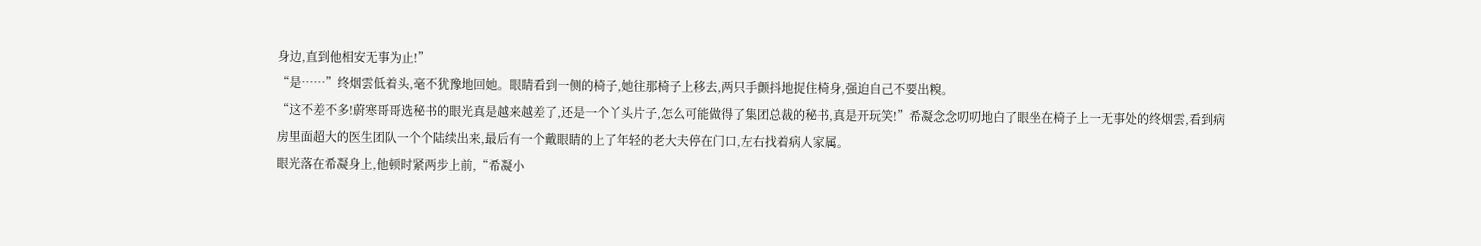身边,直到他相安无事为止!”
“是……”终烟雲低着头,毫不犹豫地回她。眼睛看到一侧的椅子,她往那椅子上移去,两只手颤抖地捉住椅身,强迫自己不要出糗。
“这不差不多!蔚寒哥哥选秘书的眼光真是越来越差了,还是一个丫头片子,怎么可能做得了集团总裁的秘书,真是开玩笑!”希凝念念叨叨地白了眼坐在椅子上一无事处的终烟雲,看到病房里面超大的医生团队一个个陆续出来,最后有一个戴眼睛的上了年轻的老大夫停在门口,左右找着病人家属。
眼光落在希凝身上,他顿时紧两步上前,“希凝小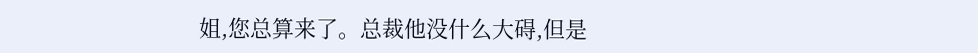姐,您总算来了。总裁他没什么大碍,但是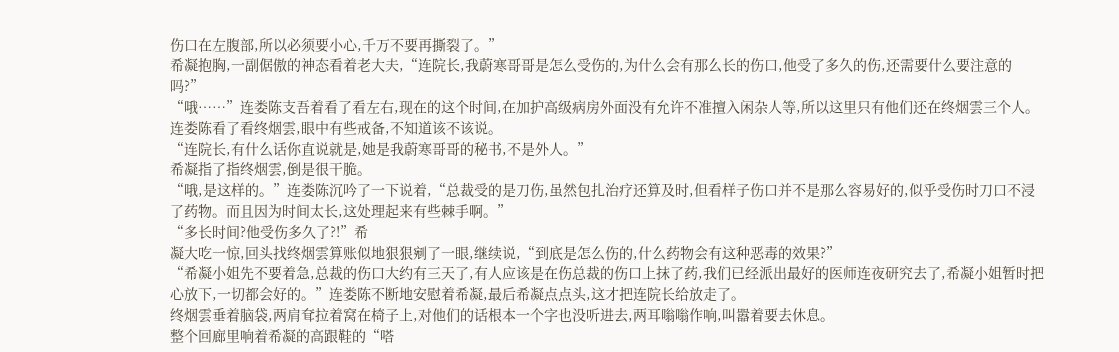伤口在左腹部,所以必须要小心,千万不要再撕裂了。”
希凝抱胸,一副倨傲的神态看着老大夫,“连院长,我蔚寒哥哥是怎么受伤的,为什么会有那么长的伤口,他受了多久的伤,还需要什么要注意的吗?”
“哦……”连娄陈支吾着看了看左右,现在的这个时间,在加护高级病房外面没有允许不准擅入闲杂人等,所以这里只有他们还在终烟雲三个人。
连娄陈看了看终烟雲,眼中有些戒备,不知道该不该说。
“连院长,有什么话你直说就是,她是我蔚寒哥哥的秘书,不是外人。”
希凝指了指终烟雲,倒是很干脆。
“哦,是这样的。”连娄陈沉吟了一下说着,“总裁受的是刀伤,虽然包扎治疗还算及时,但看样子伤口并不是那么容易好的,似乎受伤时刀口不浸了药物。而且因为时间太长,这处理起来有些棘手啊。”
“多长时间?他受伤多久了?!”希
凝大吃一惊,回头找终烟雲算账似地狠狠剜了一眼,继续说,“到底是怎么伤的,什么药物会有这种恶毒的效果?”
“希凝小姐先不要着急,总裁的伤口大约有三天了,有人应该是在伤总裁的伤口上抹了药,我们已经派出最好的医师连夜研究去了,希凝小姐暂时把心放下,一切都会好的。”连娄陈不断地安慰着希凝,最后希凝点点头,这才把连院长给放走了。
终烟雲垂着脑袋,两肩耷拉着窝在椅子上,对他们的话根本一个字也没听进去,两耳嗡嗡作响,叫嚣着要去休息。
整个回廊里响着希凝的高跟鞋的“嗒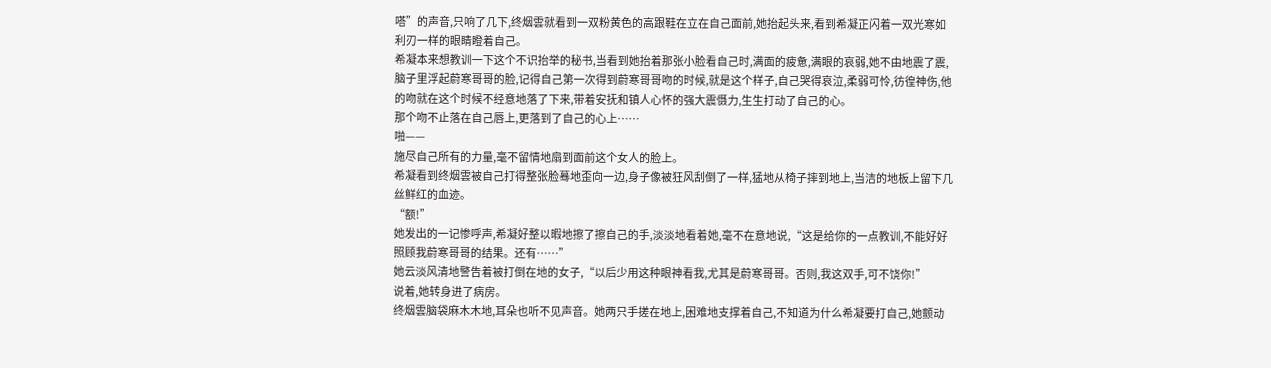嗒”的声音,只响了几下,终烟雲就看到一双粉黄色的高跟鞋在立在自己面前,她抬起头来,看到希凝正闪着一双光寒如利刃一样的眼睛瞪着自己。
希凝本来想教训一下这个不识抬举的秘书,当看到她抬着那张小脸看自己时,满面的疲惫,满眼的哀弱,她不由地震了震,脑子里浮起蔚寒哥哥的脸,记得自己第一次得到蔚寒哥哥吻的时候,就是这个样子,自己哭得哀泣,柔弱可怜,彷徨神伤,他的吻就在这个时候不经意地落了下来,带着安抚和镇人心怀的强大震慑力,生生打动了自己的心。
那个吻不止落在自己唇上,更落到了自己的心上……
啪——
施尽自己所有的力量,毫不留情地扇到面前这个女人的脸上。
希凝看到终烟雲被自己打得整张脸蓦地歪向一边,身子像被狂风刮倒了一样,猛地从椅子摔到地上,当洁的地板上留下几丝鲜红的血迹。
“额!”
她发出的一记惨呼声,希凝好整以暇地擦了擦自己的手,淡淡地看着她,毫不在意地说,“这是给你的一点教训,不能好好照顾我蔚寒哥哥的结果。还有……”
她云淡风清地警告着被打倒在地的女子,“以后少用这种眼神看我,尤其是蔚寒哥哥。否则,我这双手,可不饶你!”
说着,她转身进了病房。
终烟雲脑袋麻木木地,耳朵也听不见声音。她两只手搓在地上,困难地支撑着自己,不知道为什么希凝要打自己,她颤动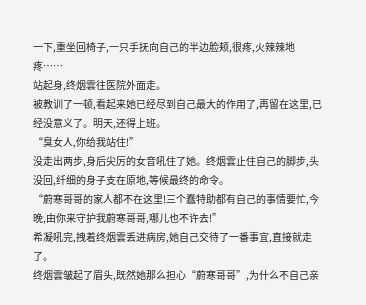一下,重坐回椅子,一只手抚向自己的半边脸颊,很疼,火辣辣地疼……
站起身,终烟雲往医院外面走。
被教训了一顿,看起来她已经尽到自己最大的作用了,再留在这里,已经没意义了。明天,还得上班。
“臭女人,你给我站住!”
没走出两步,身后尖厉的女音吼住了她。终烟雲止住自己的脚步,头没回,纤细的身子支在原地,等候最终的命令。
“蔚寒哥哥的家人都不在这里!三个蠢特助都有自己的事情要忙,今晚,由你来守护我蔚寒哥哥,哪儿也不许去!”
希凝吼完,拽着终烟雲丢进病房,她自己交待了一番事宜,直接就走了。
终烟雲皱起了眉头,既然她那么担心“蔚寒哥哥”,为什么不自己亲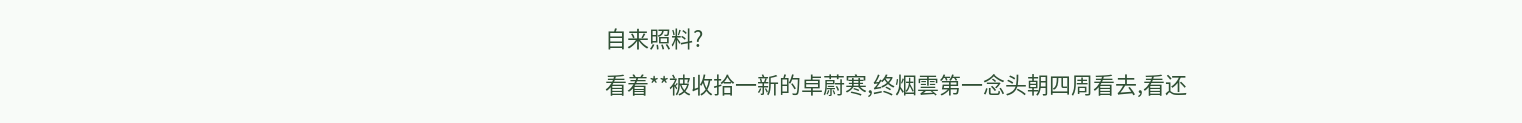自来照料?
看着**被收拾一新的卓蔚寒,终烟雲第一念头朝四周看去,看还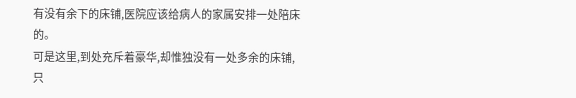有没有余下的床铺,医院应该给病人的家属安排一处陪床的。
可是这里,到处充斥着豪华,却惟独没有一处多余的床铺,只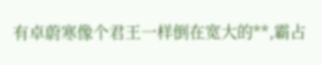有卓蔚寒像个君王一样倒在宽大的**,霸占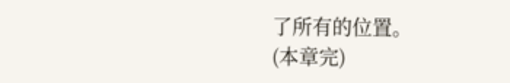了所有的位置。
(本章完)